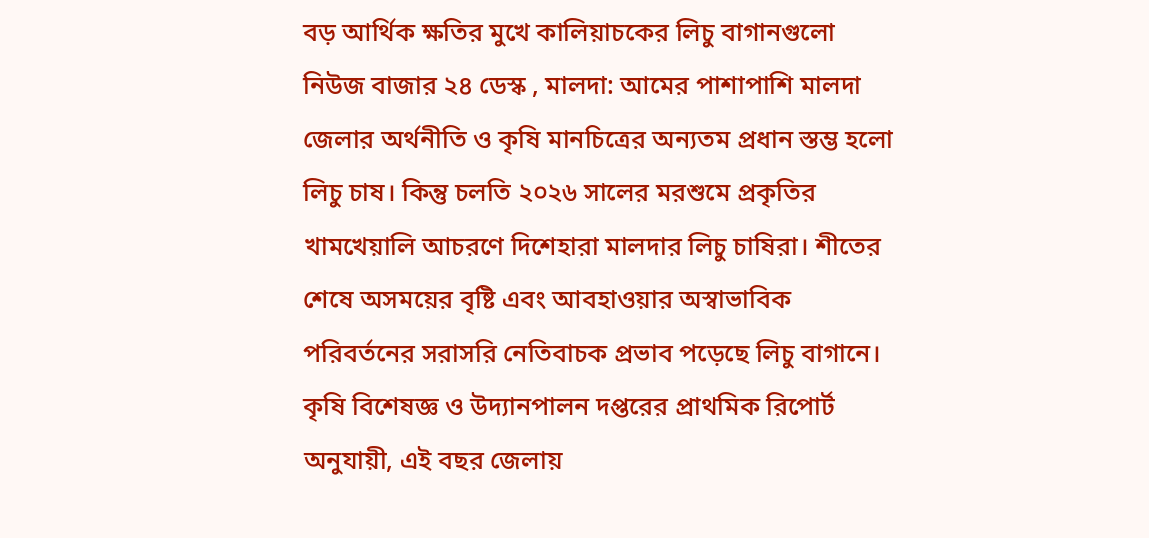বড় আর্থিক ক্ষতির মুখে কালিয়াচকের লিচু বাগানগুলো
নিউজ বাজার ২৪ ডেস্ক , মালদা: আমের পাশাপাশি মালদা জেলার অর্থনীতি ও কৃষি মানচিত্রের অন্যতম প্রধান স্তম্ভ হলো লিচু চাষ। কিন্তু চলতি ২০২৬ সালের মরশুমে প্রকৃতির খামখেয়ালি আচরণে দিশেহারা মালদার লিচু চাষিরা। শীতের শেষে অসময়ের বৃষ্টি এবং আবহাওয়ার অস্বাভাবিক পরিবর্তনের সরাসরি নেতিবাচক প্রভাব পড়েছে লিচু বাগানে। কৃষি বিশেষজ্ঞ ও উদ্যানপালন দপ্তরের প্রাথমিক রিপোর্ট অনুযায়ী, এই বছর জেলায়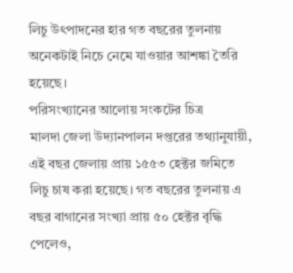লিচু উৎপাদনের হার গত বছরের তুলনায় অনেকটাই নিচে নেমে যাওয়ার আশঙ্কা তৈরি হয়েছে।
পরিসংখ্যানের আলোয় সংকটের চিত্র
মালদা জেলা উদ্যানপালন দপ্তরের তথ্যানুযায়ী, এই বছর জেলায় প্রায় ১৫৫৩ হেক্টর জমিতে লিচু চাষ করা হয়েছে। গত বছরের তুলনায় এ বছর বাগানের সংখ্যা প্রায় ৫০ হেক্টর বৃদ্ধি পেলেও,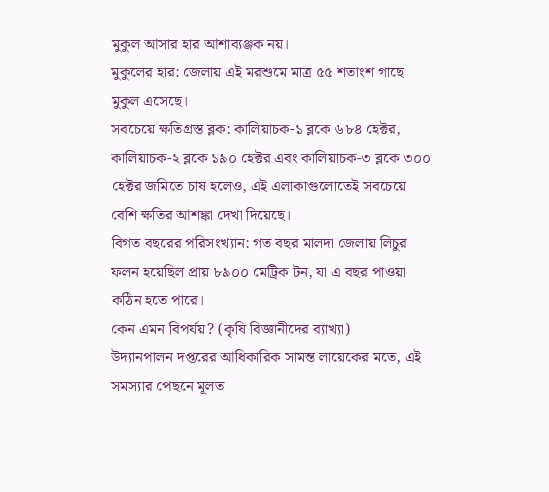মুকুল আসার হার আশাব্যঞ্জক নয়।
মুকুলের হার: জেলায় এই মরশুমে মাত্র ৫৫ শতাংশ গাছে মুকুল এসেছে।
সবচেয়ে ক্ষতিগ্রস্ত ব্লক: কালিয়াচক-১ ব্লকে ৬৮৪ হেক্টর, কালিয়াচক-২ ব্লকে ১৯০ হেক্টর এবং কালিয়াচক-৩ ব্লকে ৩০০ হেক্টর জমিতে চাষ হলেও, এই এলাকাগুলোতেই সবচেয়ে বেশি ক্ষতির আশঙ্কা দেখা দিয়েছে।
বিগত বছরের পরিসংখ্যান: গত বছর মালদা জেলায় লিচুর ফলন হয়েছিল প্রায় ৮৯০০ মেট্রিক টন, যা এ বছর পাওয়া কঠিন হতে পারে।
কেন এমন বিপর্যয়? (কৃষি বিজ্ঞানীদের ব্যাখ্যা)
উদ্যানপালন দপ্তরের আধিকারিক সামন্ত লায়েকের মতে, এই সমস্যার পেছনে মূলত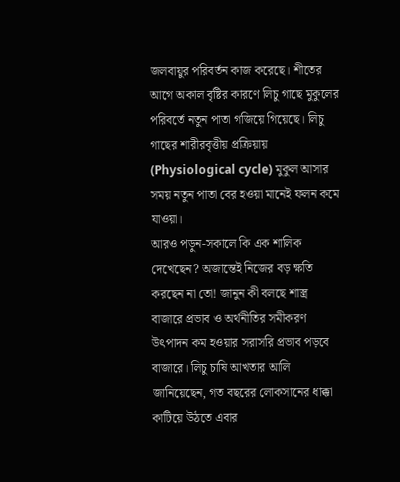জলবায়ুর পরিবর্তন কাজ করেছে। শীতের আগে অকাল বৃষ্টির কারণে লিচু গাছে মুকুলের পরিবর্তে নতুন পাতা গজিয়ে গিয়েছে। লিচু গাছের শারীরবৃত্তীয় প্রক্রিয়ায় (Physiological cycle) মুকুল আসার সময় নতুন পাতা বের হওয়া মানেই ফলন কমে যাওয়া।
আরও পড়ুন-সকালে কি এক শালিক দেখেছেন? অজান্তেই নিজের বড় ক্ষতি করছেন না তো! জানুন কী বলছে শাস্ত্র
বাজারে প্রভাব ও অর্থনীতির সমীকরণ
উৎপাদন কম হওয়ার সরাসরি প্রভাব পড়বে বাজারে। লিচু চাষি আখতার আলি জানিয়েছেন, গত বছরের লোকসানের ধাক্কা কাটিয়ে উঠতে এবার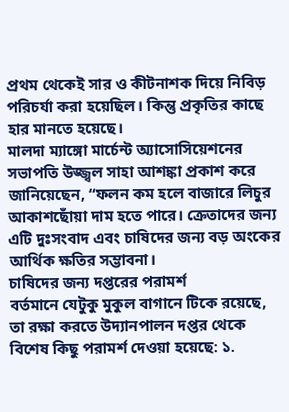প্রথম থেকেই সার ও কীটনাশক দিয়ে নিবিড় পরিচর্যা করা হয়েছিল। কিন্তু প্রকৃতির কাছে হার মানতে হয়েছে।
মালদা ম্যাঙ্গো মার্চেন্ট অ্যাসোসিয়েশনের সভাপতি উজ্জ্বল সাহা আশঙ্কা প্রকাশ করে জানিয়েছেন, “ফলন কম হলে বাজারে লিচুর আকাশছোঁয়া দাম হতে পারে। ক্রেতাদের জন্য এটি দুঃসংবাদ এবং চাষিদের জন্য বড় অংকের আর্থিক ক্ষতির সম্ভাবনা।
চাষিদের জন্য দপ্তরের পরামর্শ
বর্তমানে যেটুকু মুকুল বাগানে টিকে রয়েছে, তা রক্ষা করতে উদ্যানপালন দপ্তর থেকে বিশেষ কিছু পরামর্শ দেওয়া হয়েছে: ১.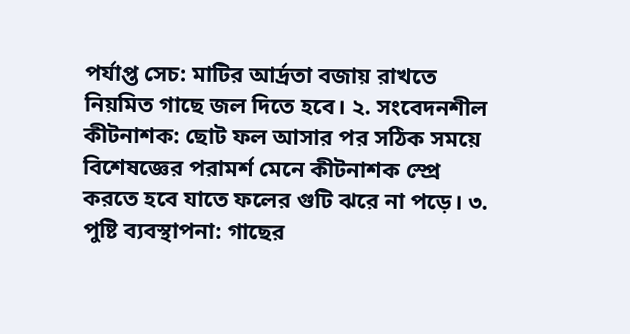পর্যাপ্ত সেচ: মাটির আর্দ্রতা বজায় রাখতে নিয়মিত গাছে জল দিতে হবে। ২. সংবেদনশীল কীটনাশক: ছোট ফল আসার পর সঠিক সময়ে বিশেষজ্ঞের পরামর্শ মেনে কীটনাশক স্প্রে করতে হবে যাতে ফলের গুটি ঝরে না পড়ে। ৩. পুষ্টি ব্যবস্থাপনা: গাছের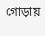গোড়ায়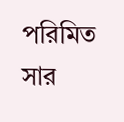পরিমিত সার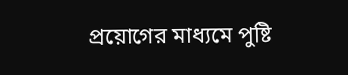প্রয়োগের মাধ্যমে পুষ্টি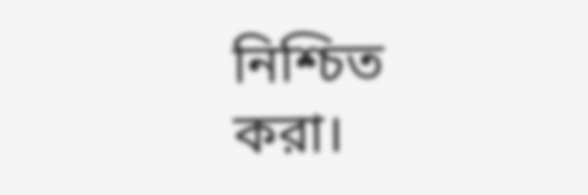নিশ্চিত করা।